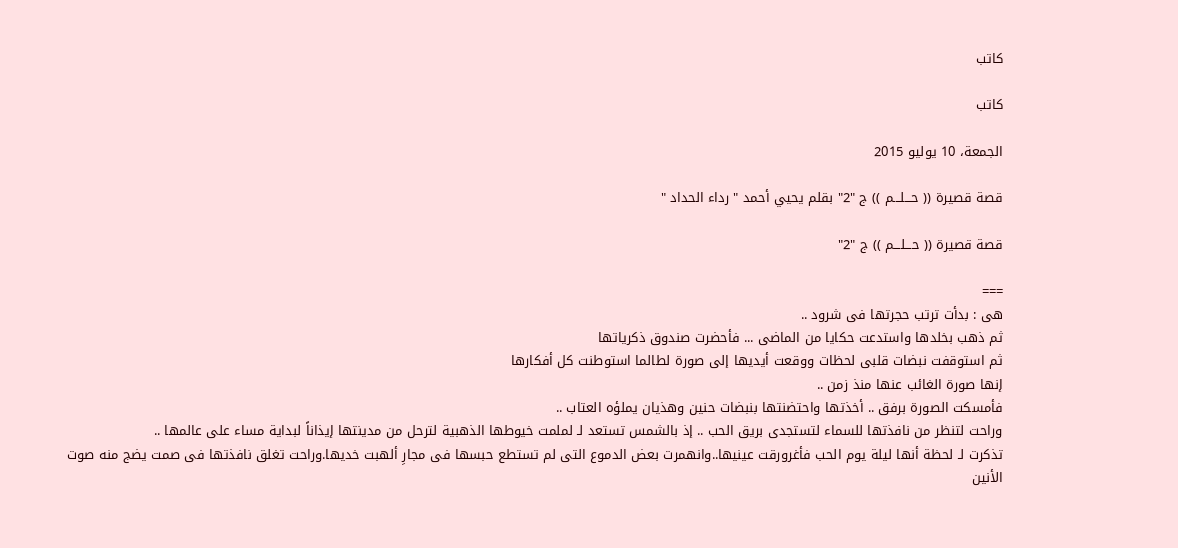كاتب

كاتب

الجمعة، 10 يوليو 2015

قصة قصيرة (( حـــلـــم )) ج "2" بقلم يحيي أحمد " رداء الحداد "

قصة قصيرة (( حـــلـــم )) ج "2"

===
هى : بدأت ترتب حجرتها فى شرود ..
ثم ذهب بخلدها واستدعت حكايا من الماضى ... فأحضرت صندوق ذكرياتها
ثم استوقفت نبضات قلبى لحظات ووقعت أيديها إلى صورة لطالما استوطنت كل أفكارها
إنها صورة الغائب عنها منذ زمن ..
فأمسكت الصورة برفق .. أخذتها واحتضنتها بنبضات حنين وهذيان يملؤه العتاب ..
وراحت لتنظر من نافذتها للسماء لتستجدى بريق الحب .. إذ بالشمس تستعد لـ لملمت خيوطها الذهبية لترحل من مدينتها إيذاناً لبداية مساء على عالمها ..
تذكرت لـ لحظة أنها ليلة يوم الحب فأغرورقت عينيها..وانهمرت بعض الدموع التى لم تستطع حبسها فى مجارِ ألهبت خديها.وراحت تغلق نافذتها فى صمت يضج منه صوت الأنين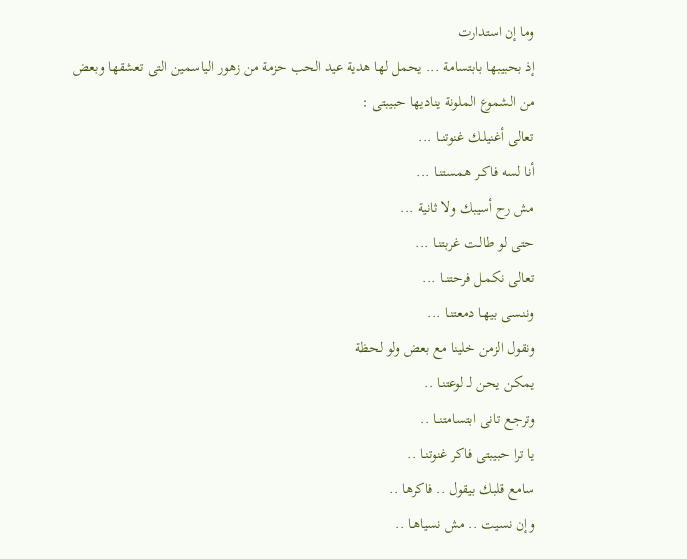وما إن استدارت
إذ بحبيبها بابتسامة ... يحمل لها هدية عيد الحب حزمة من زهور الياسمين التى تعشقها وبعض من الشموع الملونة يناديها حبيبتى :
تعالى أغنيلـك غنوتنــا ...
أنا لسه فاكــر همستنـا ...
مش رح أسيبك ولا ثانية ...
حتى لو طالـت غربتنـا ...
تعالى نكمـل فرحتنــا ...
وننـسى بيهـا دمعتنـا ...
ونقول الزمن خلينا مع بعض ولو لحظة
يمكـن يحـن لـ لوعتنـا ..
وترجـع تانى ابتسامتنــا ..
يا ترا حبيبتى فاكر غنوتنـا ..
سامع قلبك بيقول .. فاكرها ..
وإن نسيت .. مش نسياهـا ..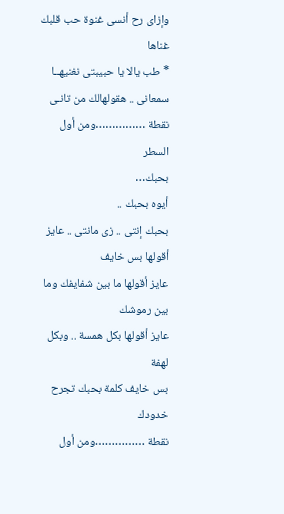وإزاى رح أنسى غنوة حب قلبك غناها
* طب يالا يا حبيبتى نغنيهــا
سمعانى .. هقولهالك من تانـى
نقطة ……………ومن أول السطر
بحبك…
أيوه بحبك ..
بحبك إنتى .. زى مانتى .. عايز أقولها بس خايف
عايز أقولها ما بين شفايفك وما بين رموشك
عايز أقولها بكل همسة .. وبكل لهفة
بس خايف كلمة بحبك تجرح خدودك
نقطة ……………ومن أول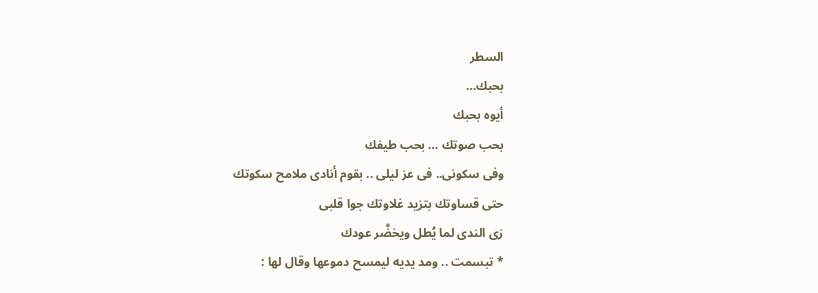السطر
بحبك…
أيوه بحبك
بحب صوتك … بحب طيفك
وفى سكونى.. فى عز ليلى .. بقوم أنادى ملامح سكوتك
حتى قساوتك بتزيد غلاوتك جوا قلبى
زى الندى لما يُطل ويخضَّر عودك
* تبسمت .. ومد يديه ليمسح دموعها وقال لها :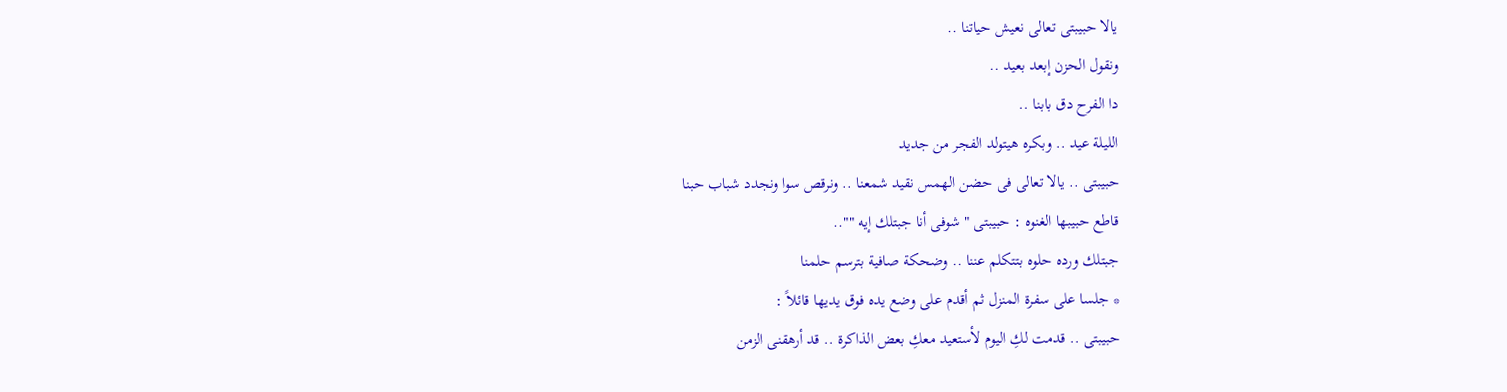يالا حبيبتى تعالى نعيش حياتنا ..
ونقول الحزن إبعد بعيد ..
دا الفرح دق بابنا ..
الليلة عيد .. وبكره هيتولد الفجر من جديد
حبيبتى .. يالا تعالى فى حضن الهمس نقيد شمعنا .. ونرقص سوا ونجدد شباب حبنا
قاطع حبيبها الغنوه : حبيبتى " شوفى أنا جبتلك إيه ""..
جبتلك ورده حلوه بتتكلم عننا .. وضحكة صافية بترسم حلمنا
* جلسا على سفرة المنزل ثم أقدم على وضع يده فوق يديها قائلاً :
حبيبتى .. قدمت لكِ اليوم لأستعيد معكِ بعض الذاكرة .. قد أرهقنى الزمن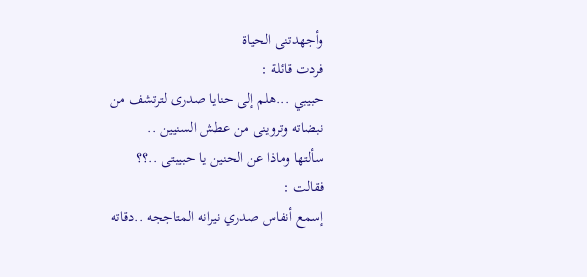وأجهدتنى الحياة
فردت قائلة :
حبيبي ...هلم إلى حنايا صدرى لترتشف من نبضاته وتروينى من عطش السنيين ..
سألتها وماذا عن الحنين يا حبيبتى ..؟؟
فقالت :
إسمع أنفاس صدري نيرانه المتاججه ..دقاته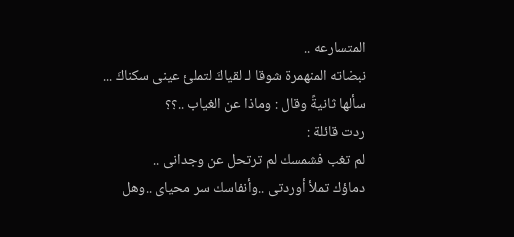المتسارعه ..
نبضاته المنهمرة شوقا لـ لقياكَ لتملئ عينى سكناكَ ...
سألها ثانيةً وقال : وماذا عن الغياب ..؟؟
ردت قائلة :
لم تغب فشمسك لم ترتحل عن وجدانى ..
دماؤك تملأ أوردتى ..وأنفاسك سر محياى ..وهل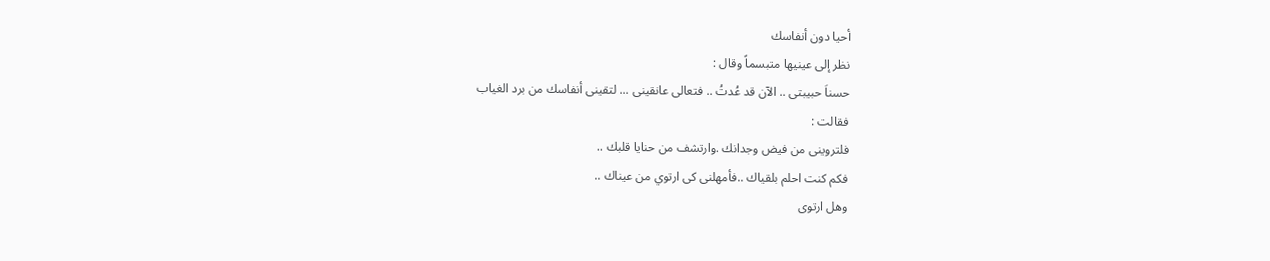أحيا دون أنفاسك
نظر إلى عينيها متبسماً وقال :
حسناَ حبيبتى .. الآن قد عُدتُ .. فتعالى عانقينى ... لتقينى أنفاسك من برد الغياب
فقالت :
فلتروينى من فيض وجدانك .وارتشف من حنايا قلبك ..
فكم كنت احلم بلقياك ..فأمهلنى كى ارتوي من عيناك ..
وهل ارتوى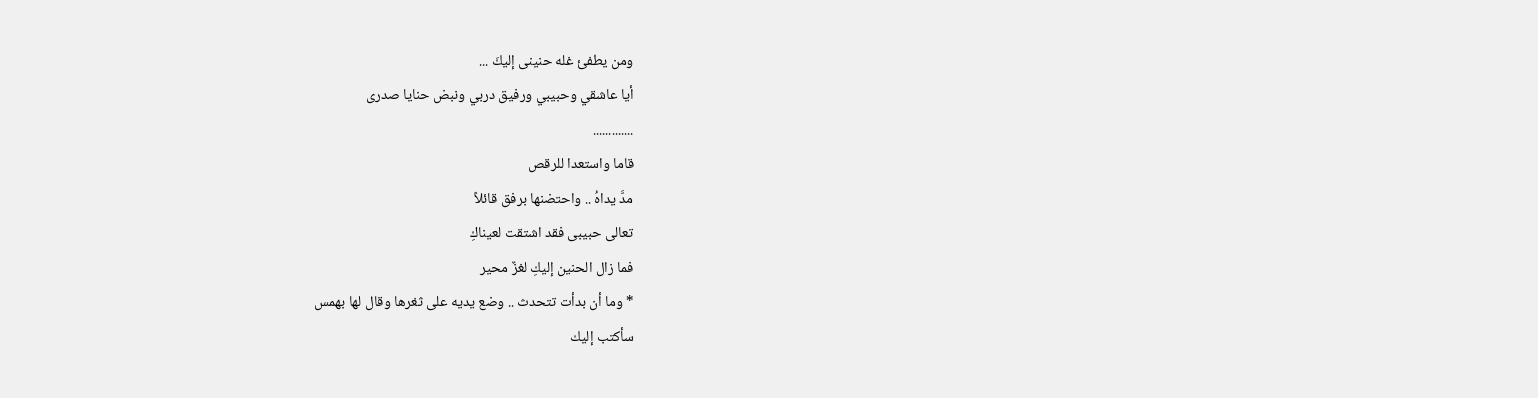ومن يطفئ غله حنينى إليكَ ...
أيا عاشقي وحبيبي ورفيق دربي ونبض حنايا صدرى
.............
قاما واستعدا للرقص
مدَّ يداهُ .. واحتضنها برفق قائلاً
تعالى حبيبى فقد اشتقت لعيناكِ
فما زال الحنين إليكِ لغزٌ محير
* وما أن بدأت تتحدث .. وضع يديه على ثغرها وقال لها بهمس
سأكتب إليك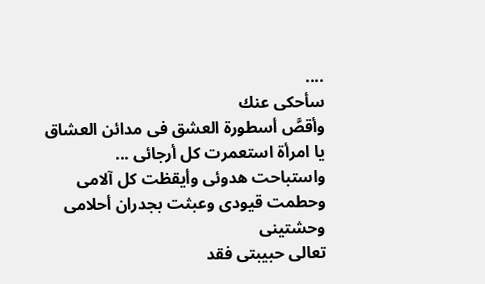....
سأحكى عنك
وأقصَّ أسطورة العشق فى مدائن العشاق
يا امرأة استعمرت كل أرجائى ...
واستباحت هدوئى وأيقظت كل آلامى
وحطمت قيودى وعبثت بجدران أحلامى
وحشتينى
تعالى حبيبتى فقد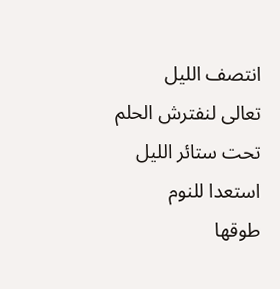انتصف الليل
تعالى لنفترش الحلم تحت ستائر الليل
استعدا للنوم
طوقها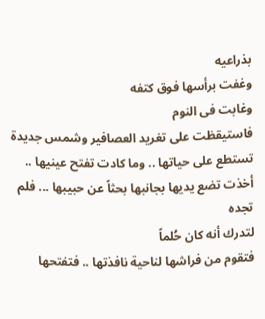بذراعيه
وغفت برأسها فوق كتفه
وغابت فى النوم
فاستيقظت على تغريد العصافير وشمس جديدة تستطع على حياتها .. وما كادت تفتح عينيها .. أخذت تضع يديها بجانبها بحثاً عن حبيبها ... فلم تجده
لتدرك أنه كان حُلماً
فتقوم من فراشها لناحية نافذتها .. فتفتحها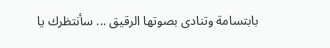بابتسامة وتنادى بصوتها الرقيق ... سأنتظرك يا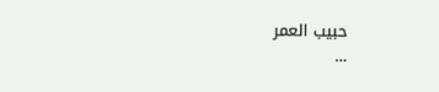حبيب العمر
...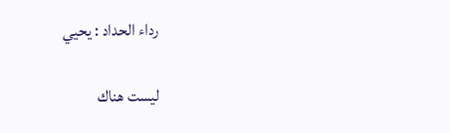رداء الحداد : يحيي

ليست هناك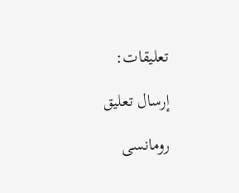تعليقات:

إرسال تعليق

رومانسى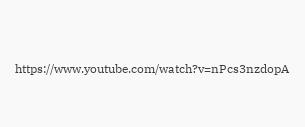https://www.youtube.com/watch?v=nPcs3nzdopA